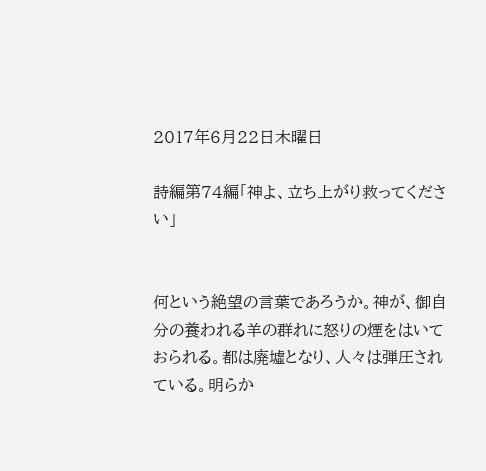2017年6月22日木曜日

詩編第74編「神よ、立ち上がり救ってください」


何という絶望の言葉であろうか。神が、御自分の養われる羊の群れに怒りの煙をはいておられる。都は廃墟となり、人々は弾圧されている。明らか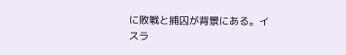に敗戦と捕囚が背景にある。イスラ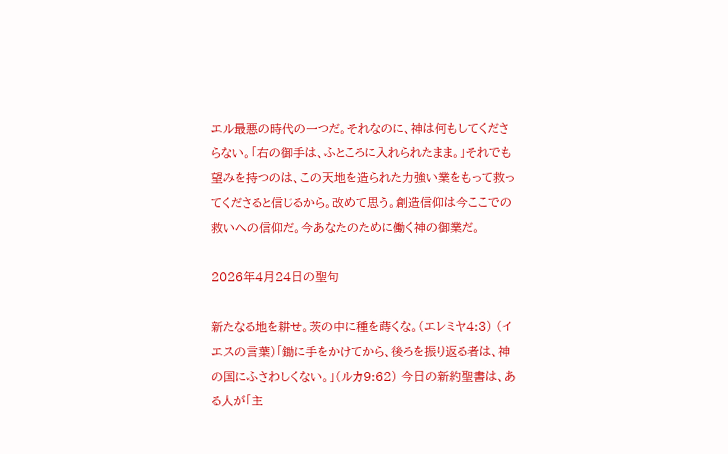エル最悪の時代の一つだ。それなのに、神は何もしてくださらない。「右の御手は、ふところに入れられたまま。」それでも望みを持つのは、この天地を造られた力強い業をもって救ってくださると信じるから。改めて思う。創造信仰は今ここでの救いへの信仰だ。今あなたのために働く神の御業だ。

2026年4月24日の聖句

新たなる地を耕せ。茨の中に種を蒔くな。(エレミヤ4:3) (イエスの言葉)「鋤に手をかけてから、後ろを振り返る者は、神の国にふさわしくない。」(ルカ9:62) 今日の新約聖書は、ある人が「主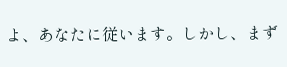よ、あなたに従います。しかし、まず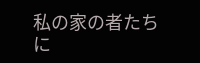私の家の者たちに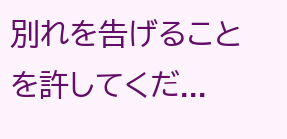別れを告げることを許してくだ...